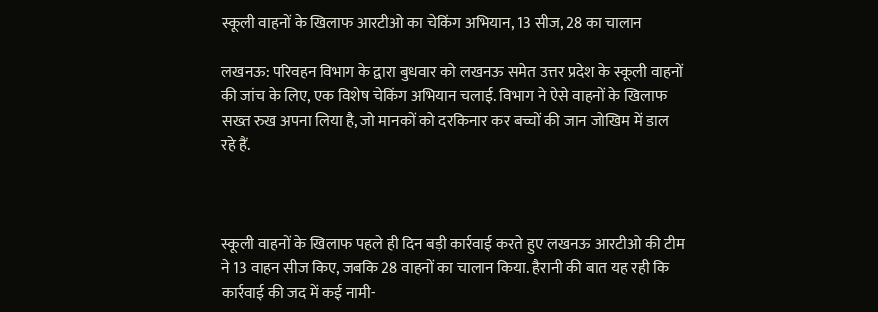स्कूली वाहनों के खिलाफ आरटीओ का चेकिंग अभियान, 13 सीज, 28 का चालान

लखनऊ: परिवहन विभाग के द्वारा बुधवार को लखनऊ समेत उत्तर प्रदेश के स्कूली वाहनों की जांच के लिए, एक विशेष चेकिंग अभियान चलाई. विभाग ने ऐसे वाहनों के खिलाफ सख्त रुख अपना लिया है, जो मानकों को दरकिनार कर बच्चों की जान जोखिम में डाल रहे हैं.



स्कूली वाहनों के खिलाफ पहले ही दिन बड़ी कार्रवाई करते हुए लखनऊ आरटीओ की टीम ने 13 वाहन सीज किए, जबकि 28 वाहनों का चालान किया. हैरानी की बात यह रही कि कार्रवाई की जद में कई नामी-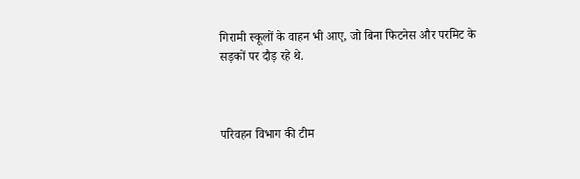गिरामी स्कूलों के वाहन भी आए, जो बिना फिटनेस और परमिट के सड़कों पर दौड़ रहे थे.



परिवहन विभाग की टीम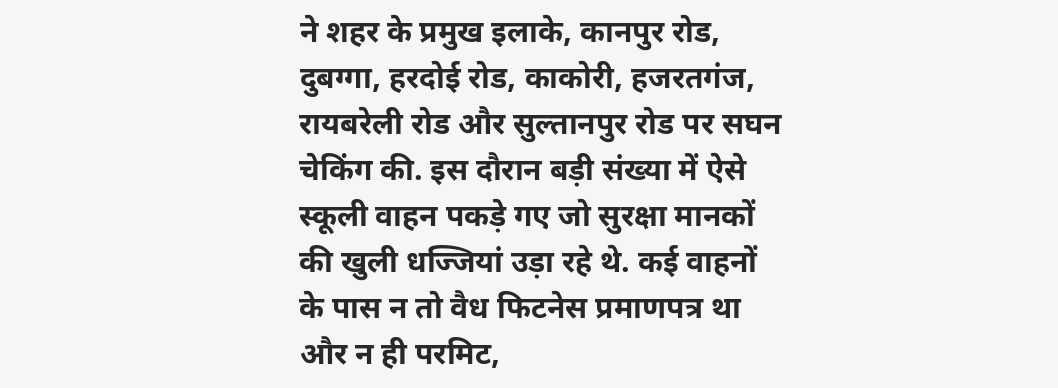ने शहर के प्रमुख इलाके, कानपुर रोड, दुबग्गा, हरदोई रोड, काकोरी, हजरतगंज, रायबरेली रोड और सुल्तानपुर रोड पर सघन चेकिंग की. इस दौरान बड़ी संख्या में ऐसे स्कूली वाहन पकड़े गए जो सुरक्षा मानकों की खुली धज्जियां उड़ा रहे थे. कई वाहनों के पास न तो वैध फिटनेस प्रमाणपत्र था और न ही परमिट,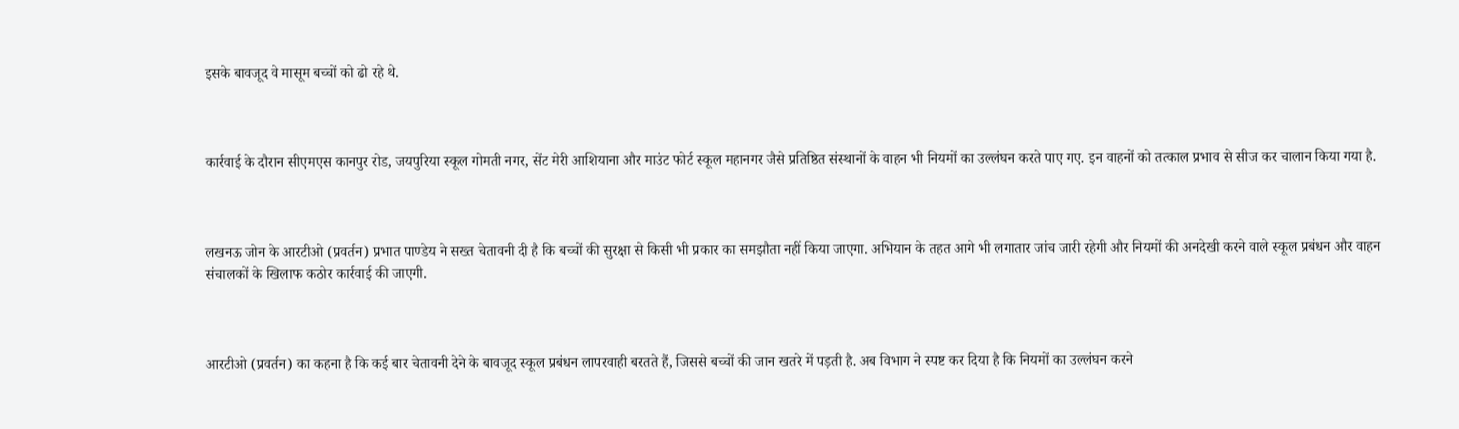इसके बावजूद वे मासूम बच्चों को ढो रहे थे.



कार्रवाई के दौरान सीएमएस कानपुर रोड, जयपुरिया स्कूल गोमती नगर, सेंट मेरी आशियाना और माउंट फोर्ट स्कूल महानगर जैसे प्रतिष्ठित संस्थानों के वाहन भी नियमों का उल्लंघन करते पाए गए. इन वाहनों को तत्काल प्रभाव से सीज कर चालान किया गया है.



लखनऊ जोन के आरटीओ (प्रवर्तन) प्रभात पाण्डेय ने सख्त चेतावनी दी है कि बच्चों की सुरक्षा से किसी भी प्रकार का समझौता नहीं किया जाएगा. अभियान के तहत आगे भी लगातार जांच जारी रहेगी और नियमों की अनदेखी करने वाले स्कूल प्रबंधन और वाहन संचालकों के खिलाफ कठोर कार्रवाई की जाएगी.



आरटीओ (प्रवर्तन) का कहना है कि कई बार चेतावनी देने के बावजूद स्कूल प्रबंधन लापरवाही बरतते हैं, जिससे बच्चों की जान खतरे में पड़ती है. अब विभाग ने स्पष्ट कर दिया है कि नियमों का उल्लंघन करने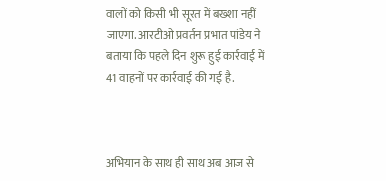वालों को किसी भी सूरत में बख्शा नहीं जाएगा. आरटीओ प्रवर्तन प्रभात पांडेय ने बताया कि पहले दिन शुरू हुई कार्रवाई में 41 वाहनों पर कार्रवाई की गई है.



अभियान के साथ ही साथ अब आज से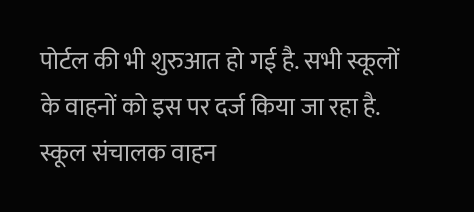पोर्टल की भी शुरुआत हो गई है. सभी स्कूलों के वाहनों को इस पर दर्ज किया जा रहा है. स्कूल संचालक वाहन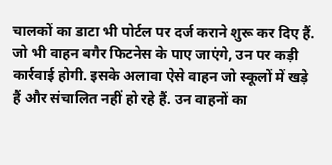चालकों का डाटा भी पोर्टल पर दर्ज कराने शुरू कर दिए हैं. जो भी वाहन बगैर फिटनेस के पाए जाएंगे, उन पर कड़ी कार्रवाई होगी. इसके अलावा ऐसे वाहन जो स्कूलों में खड़े हैं और संचालित नहीं हो रहे हैं. उन वाहनों का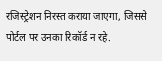रजिस्ट्रेशन निरस्त कराया जाएगा, जिससे पोर्टल पर उनका रिकॉर्ड न रहे.